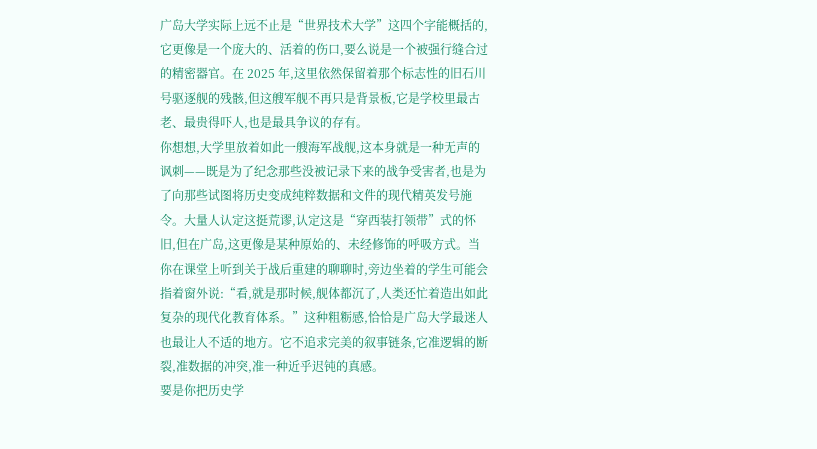广岛大学实际上远不止是“世界技术大学”这四个字能概括的,它更像是一个庞大的、活着的伤口,要么说是一个被强行缝合过的精密器官。在 2025 年,这里依然保留着那个标志性的旧石川号驱逐舰的残骸,但这艘军舰不再只是背景板,它是学校里最古老、最贵得吓人,也是最具争议的存有。
你想想,大学里放着如此一艘海军战舰,这本身就是一种无声的讽刺——既是为了纪念那些没被记录下来的战争受害者,也是为了向那些试图将历史变成纯粹数据和文件的现代精英发号施令。大量人认定这挺荒谬,认定这是“穿西装打领带”式的怀旧,但在广岛,这更像是某种原始的、未经修饰的呼吸方式。当你在课堂上听到关于战后重建的聊聊时,旁边坐着的学生可能会指着窗外说:“看,就是那时候,舰体都沉了,人类还忙着造出如此复杂的现代化教育体系。”这种粗粝感,恰恰是广岛大学最迷人也最让人不适的地方。它不追求完美的叙事链条,它准逻辑的断裂,准数据的冲突,准一种近乎迟钝的真感。
要是你把历史学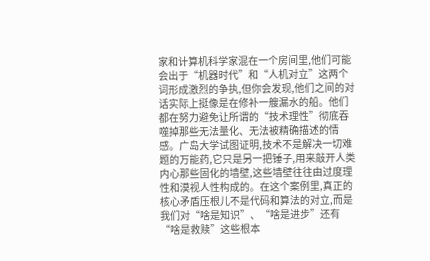家和计算机科学家混在一个房间里,他们可能会出于“机器时代”和“人机对立”这两个词形成激烈的争执,但你会发现,他们之间的对话实际上挺像是在修补一艘漏水的船。他们都在努力避免让所谓的“技术理性”彻底吞噬掉那些无法量化、无法被精确描述的情感。广岛大学试图证明,技术不是解决一切难题的万能药,它只是另一把锤子,用来敲开人类内心那些固化的墙壁,这些墙壁往往由过度理性和漠视人性构成的。在这个案例里,真正的核心矛盾压根儿不是代码和算法的对立,而是我们对“啥是知识”、“啥是进步”还有“啥是救赎”这些根本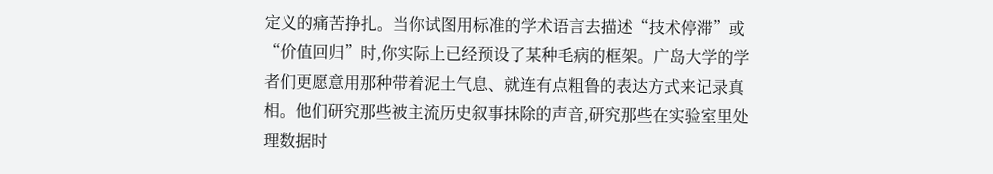定义的痛苦挣扎。当你试图用标准的学术语言去描述“技术停滞”或“价值回归”时,你实际上已经预设了某种毛病的框架。广岛大学的学者们更愿意用那种带着泥土气息、就连有点粗鲁的表达方式来记录真相。他们研究那些被主流历史叙事抹除的声音,研究那些在实验室里处理数据时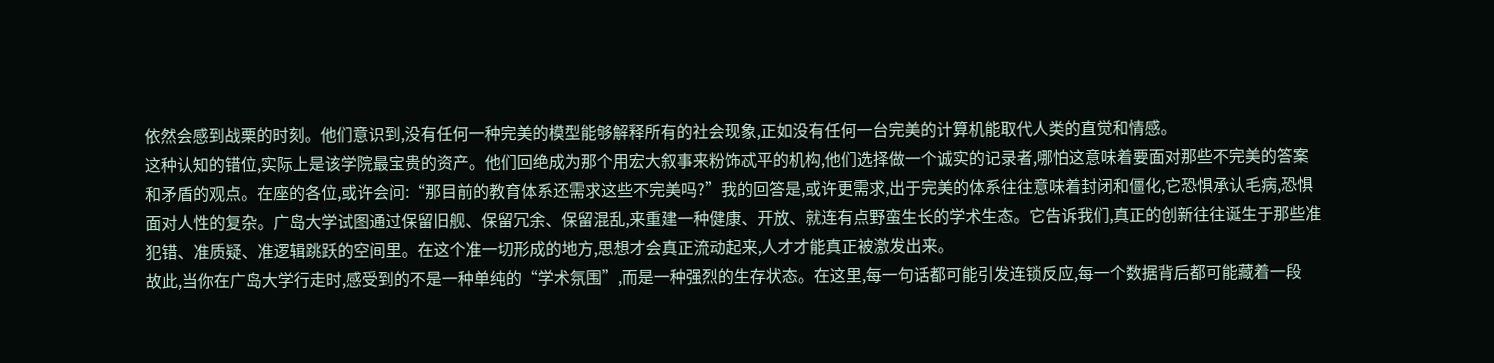依然会感到战栗的时刻。他们意识到,没有任何一种完美的模型能够解释所有的社会现象,正如没有任何一台完美的计算机能取代人类的直觉和情感。
这种认知的错位,实际上是该学院最宝贵的资产。他们回绝成为那个用宏大叙事来粉饰忒平的机构,他们选择做一个诚实的记录者,哪怕这意味着要面对那些不完美的答案和矛盾的观点。在座的各位,或许会问:“那目前的教育体系还需求这些不完美吗?”我的回答是,或许更需求,出于完美的体系往往意味着封闭和僵化,它恐惧承认毛病,恐惧面对人性的复杂。广岛大学试图通过保留旧舰、保留冗余、保留混乱,来重建一种健康、开放、就连有点野蛮生长的学术生态。它告诉我们,真正的创新往往诞生于那些准犯错、准质疑、准逻辑跳跃的空间里。在这个准一切形成的地方,思想才会真正流动起来,人才才能真正被激发出来。
故此,当你在广岛大学行走时,感受到的不是一种单纯的“学术氛围”,而是一种强烈的生存状态。在这里,每一句话都可能引发连锁反应,每一个数据背后都可能藏着一段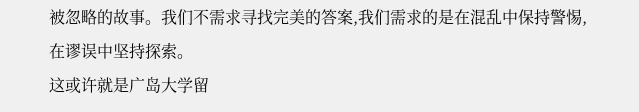被忽略的故事。我们不需求寻找完美的答案,我们需求的是在混乱中保持警惕,在谬误中坚持探索。
这或许就是广岛大学留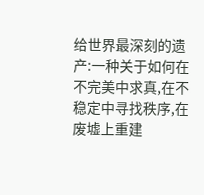给世界最深刻的遗产:一种关于如何在不完美中求真,在不稳定中寻找秩序,在废墟上重建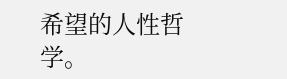希望的人性哲学。